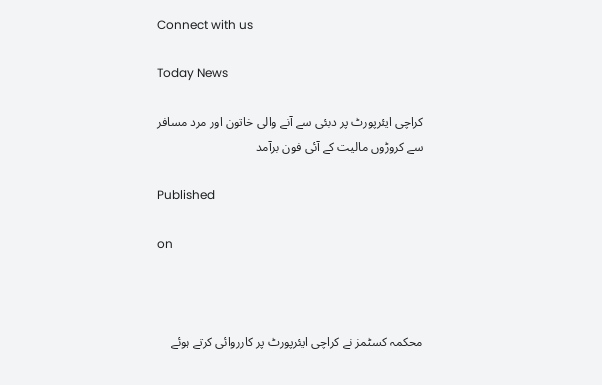Connect with us

Today News

کراچی ایئرپورٹ پر دبئی سے آنے والی خاتون اور مرد مسافر سے کروڑوں مالیت کے آئی فون برآمد

Published

on



محکمہ کسٹمز نے کراچی ایئرپورٹ پر کارروائی کرتے ہوئے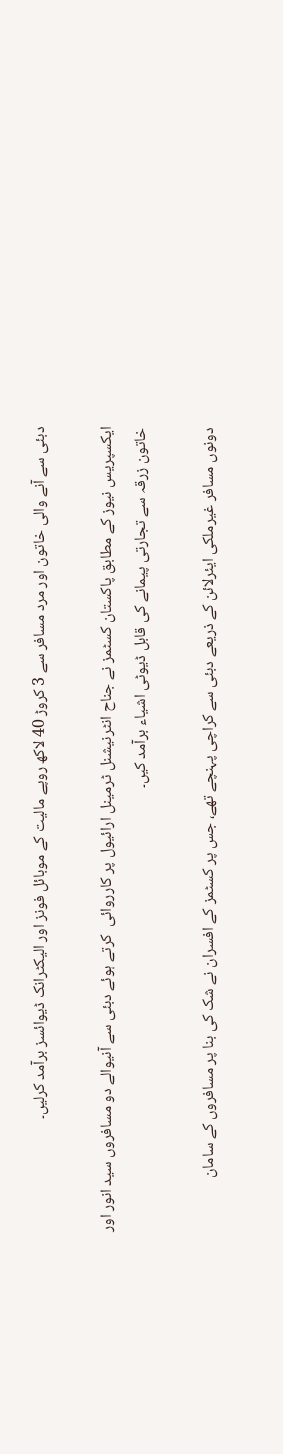دبئی سے آنے والی خاتون اور مرد مسافر سے 3 کروڑ 40 لاکھ روپے مالیت کے موبائل فونز اور الیکٹرانک ڈیوائسز برآمد کرلیں۔

ایکسپریس نیوز کے مطابق پاکستان کسٹمز نے جناح انٹرنیشنل ٹرمینل ارائیول پر کارروائی  کرتے ہوئے دبئی سے آنیوالے دو مسافروں سید انور اور خاتون زرقہ سے تجارتی پیمانے کی قابل ڈیوٹی اشیاء برآمد کیں۔

دونوں مسافر غیرملکی ایئرلائن کے ذریعے دبئی سے کراچی پہنچے تھے، جس پر کسٹمز کے افسران نے شک کی بنا پر مسافروں کے سامان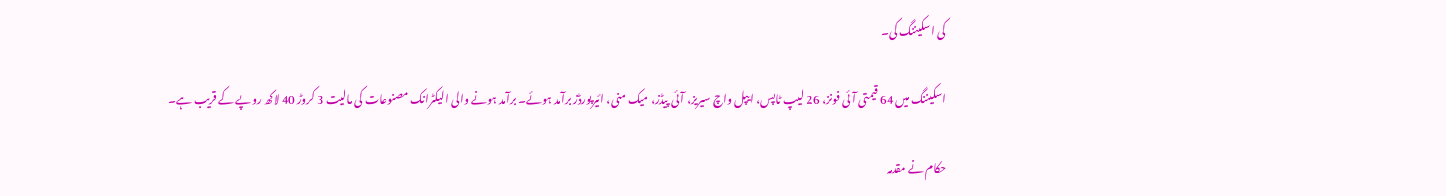کی اسکیننگ کی۔

اسکیننگ میں 64 قیمتی آئی فونز، 26 لیپ ٹاپس، ایپل واچ سیریز، آئی پیڈز، میک منی، ائیرپورڈز برآمد ہوئے۔ برآمد ہونے والی الیکٹرانک مصنوعات کی مالیت 3 کروڑ 40 لاکھ روپے کے قریب ہے۔

حکام نے مقدمہ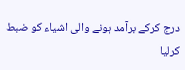درج کرکے برآمد ہونے والی اشیاء کو ضبط کرلیا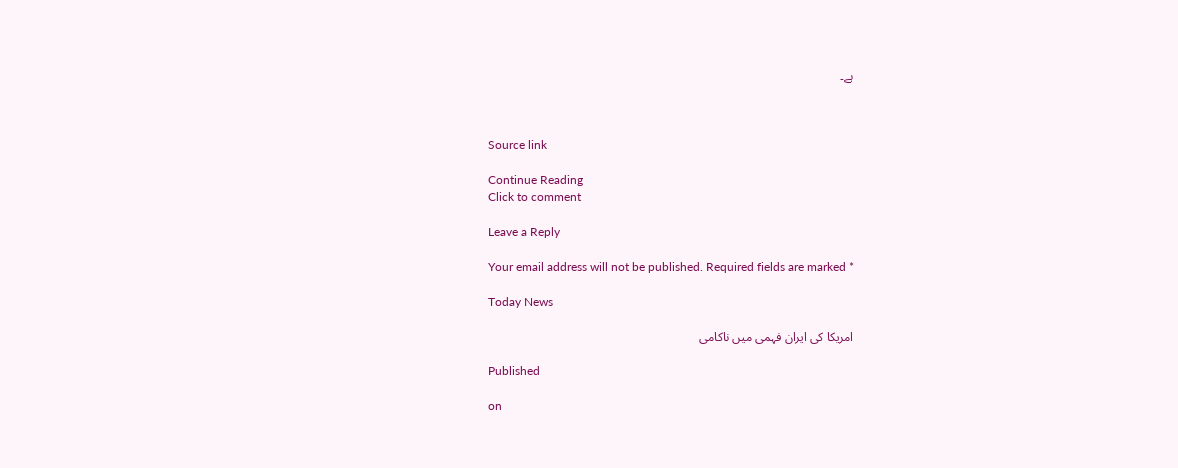ہے۔



Source link

Continue Reading
Click to comment

Leave a Reply

Your email address will not be published. Required fields are marked *

Today News

امریکا کی ایران فہمی میں ناکامی

Published

on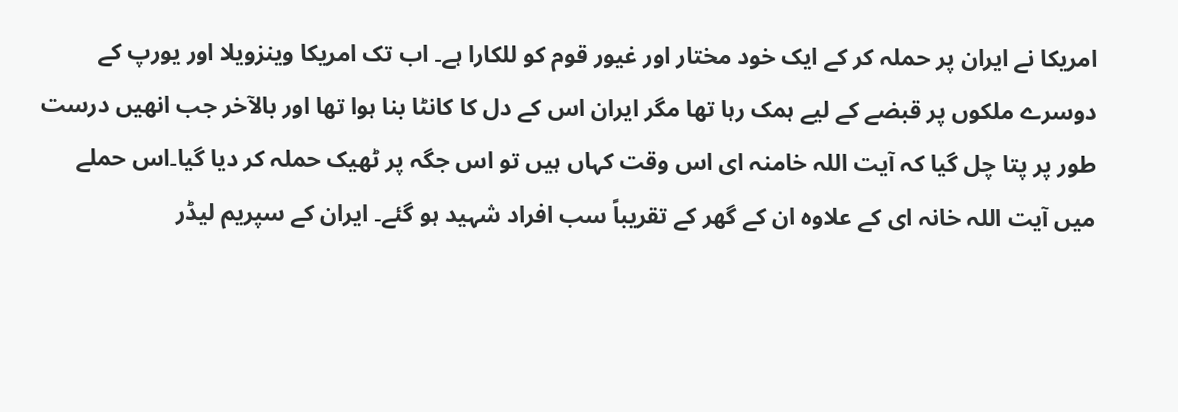امریکا نے ایران پر حملہ کر کے ایک خود مختار اور غیور قوم کو للکارا ہے۔ اب تک امریکا وینزویلا اور یورپ کے دوسرے ملکوں پر قبضے کے لیے ہمک رہا تھا مگر ایران اس کے دل کا کانٹا بنا ہوا تھا اور بالآخر جب انھیں درست طور پر پتا چل گیا کہ آیت اللہ خامنہ ای اس وقت کہاں ہیں تو اس جگہ پر ٹھیک حملہ کر دیا گیا۔اس حملے میں آیت اللہ خانہ ای کے علاوہ ان کے گھر کے تقریباً سب افراد شہید ہو گئے۔ ایران کے سپریم لیڈر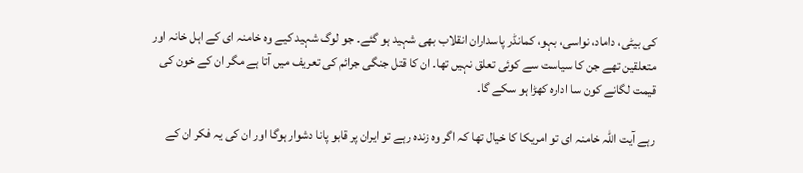کی بیٹی، داماد، نواسی، بہو، کمانڈر پاسداران انقلاب بھی شہید ہو گئے۔ جو لوگ شہید کیے وہ خامنہ ای کے اہل خانہ اور متعلقین تھے جن کا سیاست سے کوئی تعلق نہیں تھا۔ ان کا قتل جنگی جرائم کی تعریف میں آتا ہے مگر ان کے خون کی قیمت لگانے کون سا ادارہ کھڑا ہو سکے گا۔

رہے آیت اللہ خامنہ ای تو امریکا کا خیال تھا کہ اگر وہ زندہ رہے تو ایران پر قابو پانا دشوار ہوگا اور ان کی یہ فکر ان کے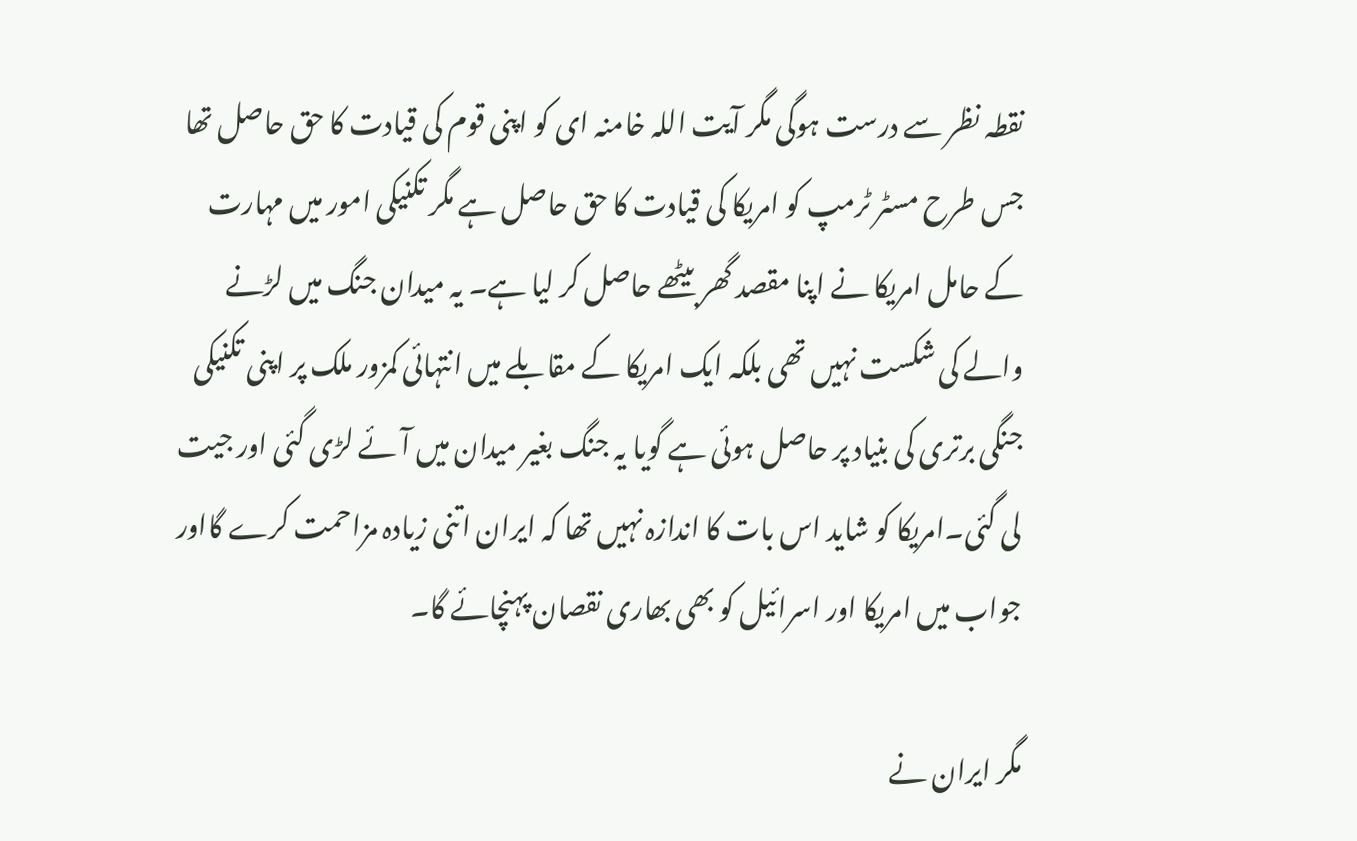نقطہ نظر سے درست ہوگی مگر آیت اللہ خامنہ ای کو اپنی قوم کی قیادت کا حق حاصل تھا جس طرح مسٹر ٹرمپ کو امریکا کی قیادت کا حق حاصل ہے مگر تکنیکی امور میں مہارت کے حامل امریکا نے اپنا مقصد گھر بیٹھے حاصل کر لیا ہے۔ یہ میدان جنگ میں لڑنے والے کی شکست نہیں تھی بلکہ ایک امریکا کے مقابلے میں انتہائی کمزور ملک پر اپنی تکنیکی جنگی برتری کی بنیاد پر حاصل ہوئی ہے گویا یہ جنگ بغیر میدان میں آئے لڑی گئی اور جیت لی گئی۔امریکا کو شاید اس بات کا اندازہ نہیں تھا کہ ایران اتنی زیادہ مزاحمت کرے گااور جواب میں امریکا اور اسرائیل کو بھی بھاری نقصان پہنچائے گا۔

مگر ایران نے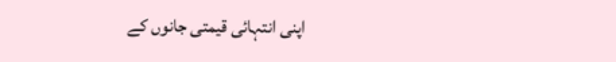اپنی انتہائی قیمتی جانوں کے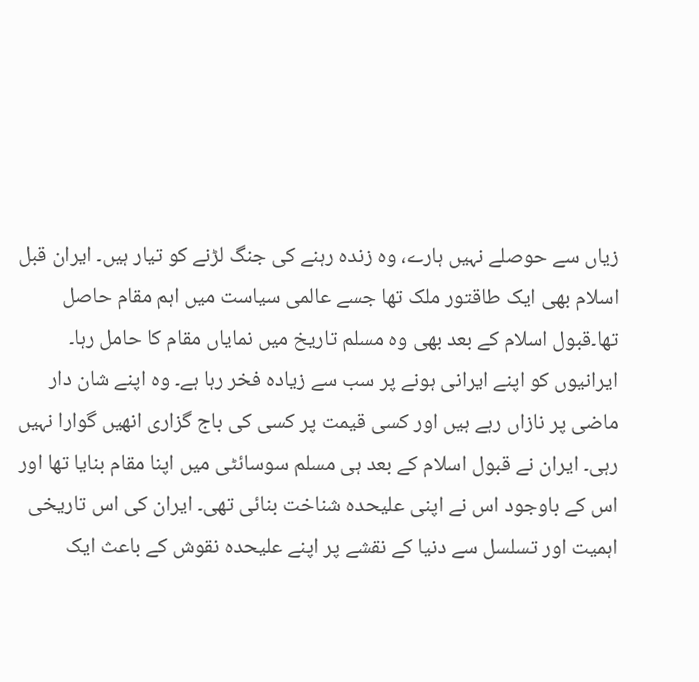زیاں سے حوصلے نہیں ہارے، وہ زندہ رہنے کی جنگ لڑنے کو تیار ہیں۔ ایران قبل اسلام بھی ایک طاقتور ملک تھا جسے عالمی سیاست میں اہم مقام حاصل تھا۔قبول اسلام کے بعد بھی وہ مسلم تاریخ میں نمایاں مقام کا حامل رہا۔ ایرانیوں کو اپنے ایرانی ہونے پر سب سے زیادہ فخر رہا ہے۔ وہ اپنے شان دار ماضی پر نازاں رہے ہیں اور کسی قیمت پر کسی کی باج گزاری انھیں گوارا نہیں رہی۔ ایران نے قبول اسلام کے بعد ہی مسلم سوسائٹی میں اپنا مقام بنایا تھا اور اس کے باوجود اس نے اپنی علیحدہ شناخت بنائی تھی۔ ایران کی اس تاریخی اہمیت اور تسلسل سے دنیا کے نقشے پر اپنے علیحدہ نقوش کے باعث ایک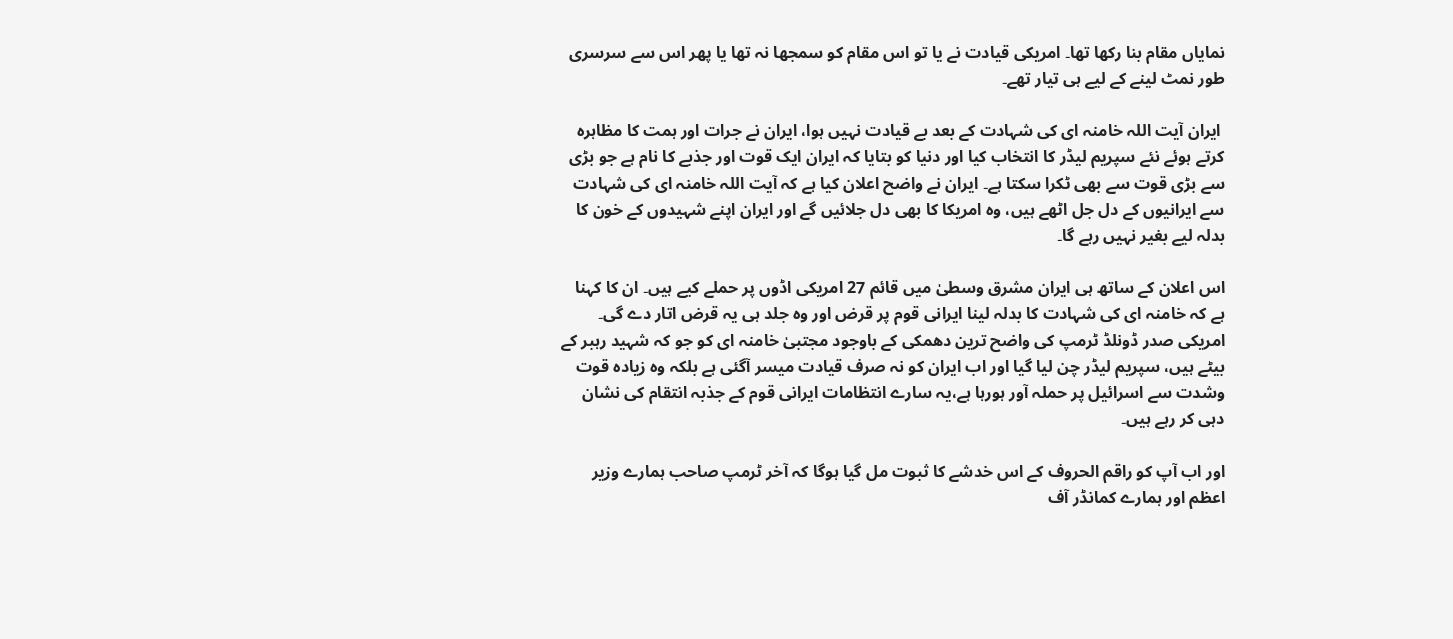نمایاں مقام بنا رکھا تھا۔ امریکی قیادت نے یا تو اس مقام کو سمجھا نہ تھا یا پھر اس سے سرسری طور نمٹ لینے کے لیے ہی تیار تھے۔

 ایران آیت اللہ خامنہ ای کی شہادت کے بعد بے قیادت نہیں ہوا، ایران نے جرات اور ہمت کا مظاہرہ کرتے ہوئے نئے سپریم لیڈر کا انتخاب کیا اور دنیا کو بتایا کہ ایران ایک قوت اور جذبے کا نام ہے جو بڑی سے بڑی قوت سے بھی ٹکرا سکتا ہے۔ ایران نے واضح اعلان کیا ہے کہ آیت اللہ خامنہ ای کی شہادت سے ایرانیوں کے دل جل اٹھے ہیں، وہ امریکا کا بھی دل جلائیں گے اور ایران اپنے شہیدوں کے خون کا بدلہ لیے بغیر نہیں رہے گا۔

اس اعلان کے ساتھ ہی ایران مشرق وسطیٰ میں قائم 27 امریکی اڈوں پر حملے کیے ہیں۔ ان کا کہنا ہے کہ خامنہ ای کی شہادت کا بدلہ لینا ایرانی قوم پر قرض اور وہ جلد ہی یہ قرض اتار دے گی۔ امریکی صدر ڈونلڈ ٹرمپ کی واضح ترین دھمکی کے باوجود مجتبیٰ خامنہ ای کو جو کہ شہید رہبر کے بیٹے ہیں، سپریم لیڈر چن لیا گیا اور اب ایران کو نہ صرف قیادت میسر آگئی ہے بلکہ وہ زیادہ قوت وشدت سے اسرائیل پر حملہ آور ہورہا ہے،یہ سارے انتظامات ایرانی قوم کے جذبہ انتقام کی نشان دہی کر رہے ہیں۔

اور اب آپ کو راقم الحروف کے اس خدشے کا ثبوت مل گیا ہوگا کہ آخر ٹرمپ صاحب ہمارے وزیر اعظم اور ہمارے کمانڈر آف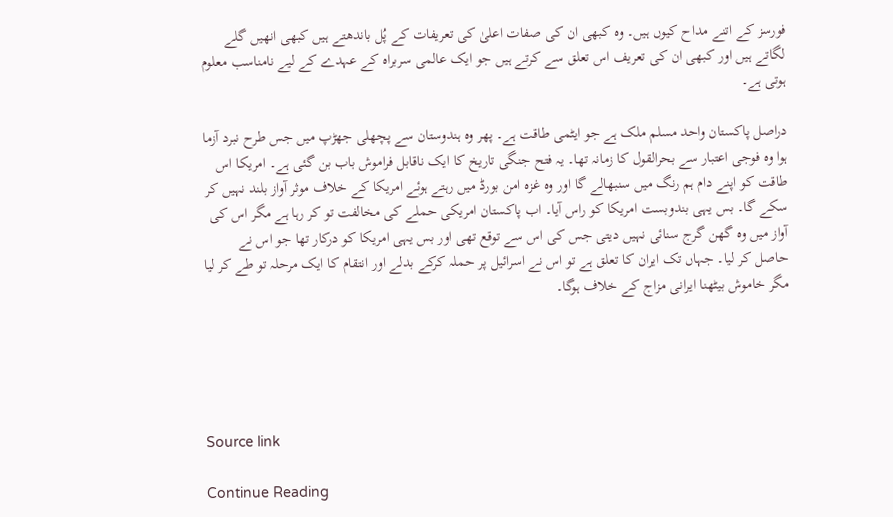فورسز کے اتنے مداح کیوں ہیں۔ وہ کبھی ان کی صفات اعلیٰ کی تعریفات کے پُل باندھتے ہیں کبھی انھیں گلے لگاتے ہیں اور کبھی ان کی تعریف اس تعلق سے کرتے ہیں جو ایک عالمی سربراہ کے عہدے کے لیے نامناسب معلوم ہوتی ہے۔

دراصل پاکستان واحد مسلم ملک ہے جو ایٹمی طاقت ہے۔ پھر وہ ہندوستان سے پچھلی جھڑپ میں جس طرح نبرد آزما ہوا وہ فوجی اعتبار سے بحرالقول کا زمانہ تھا۔ یہ فتح جنگی تاریخ کا ایک ناقابل فراموش باب بن گئی ہے۔ امریکا اس طاقت کو اپنے دام ہم رنگ میں سنبھالے گا اور وہ غزہ امن بورڈ میں رہتے ہوئے امریکا کے خلاف موثر آواز بلند نہیں کر سکے گا۔ بس یہی بندوبست امریکا کو راس آیا۔ اب پاکستان امریکی حملے کی مخالفت تو کر رہا ہے مگر اس کی آواز میں وہ گھن گرج سنائی نہیں دیتی جس کی اس سے توقع تھی اور بس یہی امریکا کو درکار تھا جو اس نے حاصل کر لیا۔ جہاں تک ایران کا تعلق ہے تو اس نے اسرائیل پر حملہ کرکے بدلے اور انتقام کا ایک مرحلہ تو طے کر لیا مگر خاموش بیٹھنا ایرانی مزاج کے خلاف ہوگا۔





Source link

Continue Reading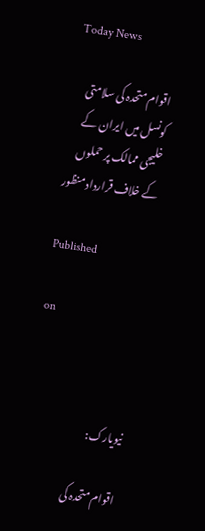Today News

اقوام متحدہ کی سلامتی کونسل میں ایران کے خلیجی ممالک پر حملوں کے خلاف قرارداد منظور

Published

on



نیویارک:

اقوام متحدہ کی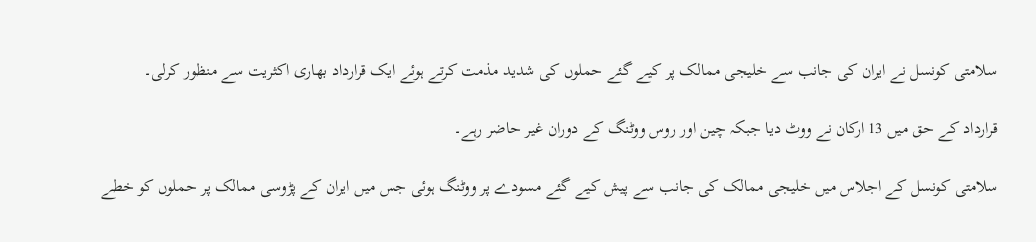سلامتی کونسل نے ایران کی جانب سے خلیجی ممالک پر کیے گئے حملوں کی شدید مذمت کرتے ہوئے ایک قرارداد بھاری اکثریت سے منظور کرلی۔

قرارداد کے حق میں 13 ارکان نے ووٹ دیا جبکہ چین اور روس ووٹنگ کے دوران غیر حاضر رہے۔

سلامتی کونسل کے اجلاس میں خلیجی ممالک کی جانب سے پیش کیے گئے مسودے پر ووٹنگ ہوئی جس میں ایران کے پڑوسی ممالک پر حملوں کو خطے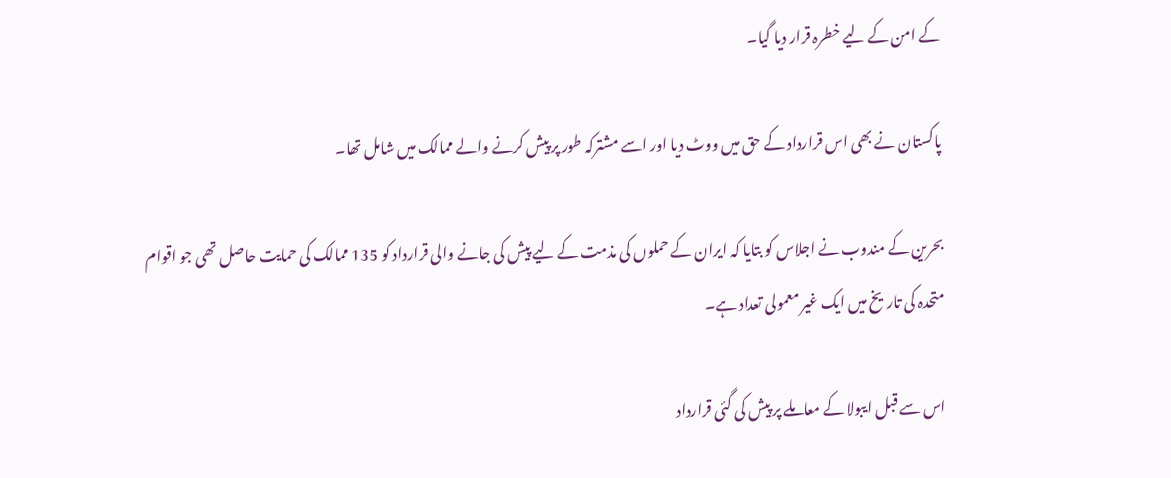کے امن کے لیے خطرہ قرار دیا گیا۔

پاکستان نے بھی اس قرارداد کے حق میں ووٹ دیا اور اسے مشترکہ طور پر پیش کرنے والے ممالک میں شامل تھا۔

بحرین کے مندوب نے اجلاس کو بتایا کہ ایران کے حملوں کی مذمت کے لیے پیش کی جانے والی قرارداد کو 135 ممالک کی حمایت حاصل تھی جو اقوام متحدہ کی تاریخ میں ایک غیر معمولی تعداد ہے۔

اس سے قبل ایبولا کے معاملے پر پیش کی گئی قرارداد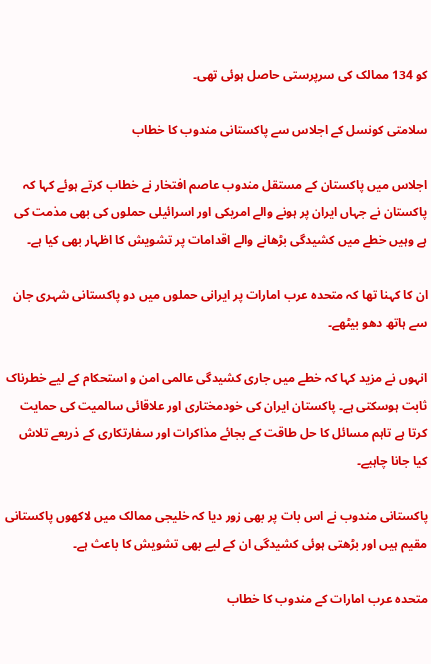کو 134 ممالک کی سرپرستی حاصل ہوئی تھی۔

سلامتی کونسل کے اجلاس سے پاکستانی مندوب کا خطاب

اجلاس میں پاکستان کے مستقل مندوب عاصم افتخار نے خطاب کرتے ہوئے کہا کہ پاکستان نے جہاں ایران پر ہونے والے امریکی اور اسرائیلی حملوں کی بھی مذمت کی ہے وہیں خطے میں کشیدگی بڑھانے والے اقدامات پر تشویش کا اظہار بھی کیا ہے۔

ان کا کہنا تھا کہ متحدہ عرب امارات پر ایرانی حملوں میں دو پاکستانی شہری جان سے ہاتھ دھو بیٹھے۔

انہوں نے مزید کہا کہ خطے میں جاری کشیدگی عالمی امن و استحکام کے لیے خطرناک ثابت ہوسکتی ہے۔ پاکستان ایران کی خودمختاری اور علاقائی سالمیت کی حمایت کرتا ہے تاہم مسائل کا حل طاقت کے بجائے مذاکرات اور سفارتکاری کے ذریعے تلاش کیا جانا چاہیے۔

پاکستانی مندوب نے اس بات پر بھی زور دیا کہ خلیجی ممالک میں لاکھوں پاکستانی مقیم ہیں اور بڑھتی ہوئی کشیدگی ان کے لیے بھی تشویش کا باعث ہے۔

متحدہ عرب امارات کے مندوب کا خطاب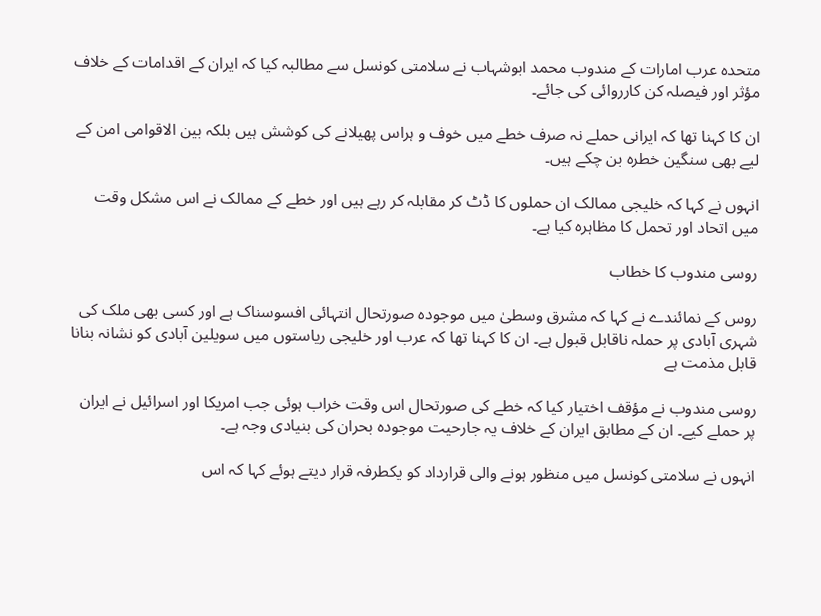متحدہ عرب امارات کے مندوب محمد ابوشہاب نے سلامتی کونسل سے مطالبہ کیا کہ ایران کے اقدامات کے خلاف مؤثر اور فیصلہ کن کارروائی کی جائے۔

ان کا کہنا تھا کہ ایرانی حملے نہ صرف خطے میں خوف و ہراس پھیلانے کی کوشش ہیں بلکہ بین الاقوامی امن کے لیے بھی سنگین خطرہ بن چکے ہیں۔

انہوں نے کہا کہ خلیجی ممالک ان حملوں کا ڈٹ کر مقابلہ کر رہے ہیں اور خطے کے ممالک نے اس مشکل وقت میں اتحاد اور تحمل کا مظاہرہ کیا ہے۔

روسی مندوب کا خطاب

روس کے نمائندے نے کہا کہ مشرق وسطیٰ میں موجودہ صورتحال انتہائی افسوسناک ہے اور کسی بھی ملک کی شہری آبادی پر حملہ ناقابل قبول ہے۔ ان کا کہنا تھا کہ عرب اور خلیجی ریاستوں میں سویلین آبادی کو نشانہ بنانا قابل مذمت ہے

روسی مندوب نے مؤقف اختیار کیا کہ خطے کی صورتحال اس وقت خراب ہوئی جب امریکا اور اسرائیل نے ایران پر حملے کیے۔ ان کے مطابق ایران کے خلاف یہ جارحیت موجودہ بحران کی بنیادی وجہ ہے۔

انہوں نے سلامتی کونسل میں منظور ہونے والی قرارداد کو یکطرفہ قرار دیتے ہوئے کہا کہ اس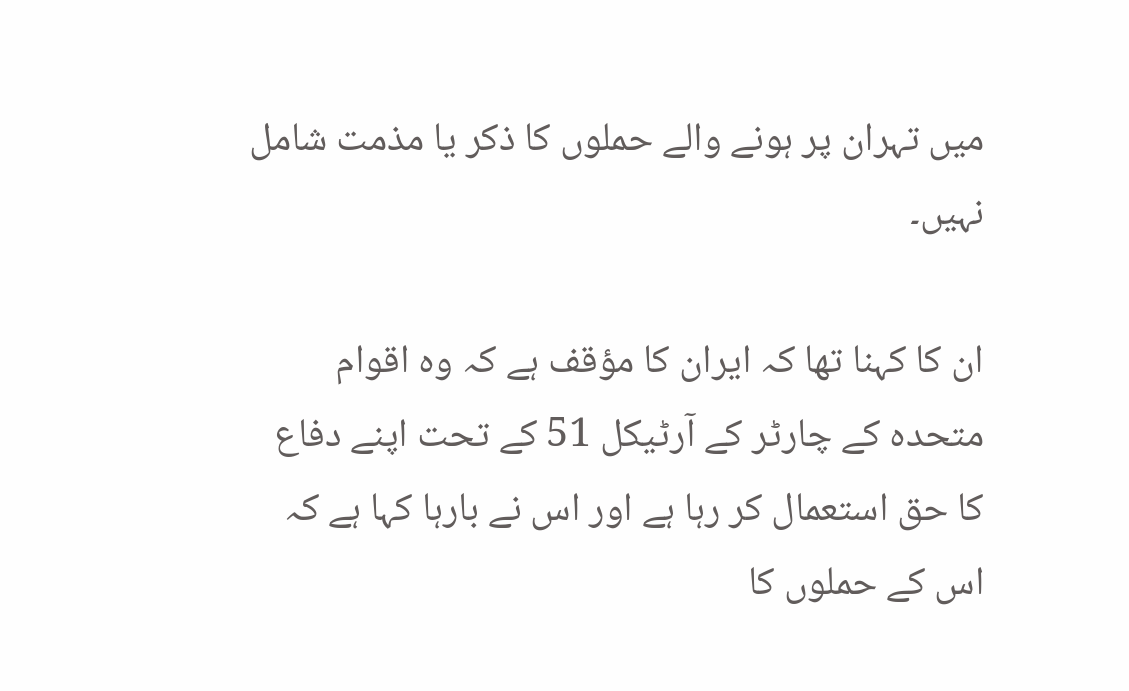میں تہران پر ہونے والے حملوں کا ذکر یا مذمت شامل نہیں۔

ان کا کہنا تھا کہ ایران کا مؤقف ہے کہ وہ اقوام متحدہ کے چارٹر کے آرٹیکل 51 کے تحت اپنے دفاع کا حق استعمال کر رہا ہے اور اس نے بارہا کہا ہے کہ اس کے حملوں کا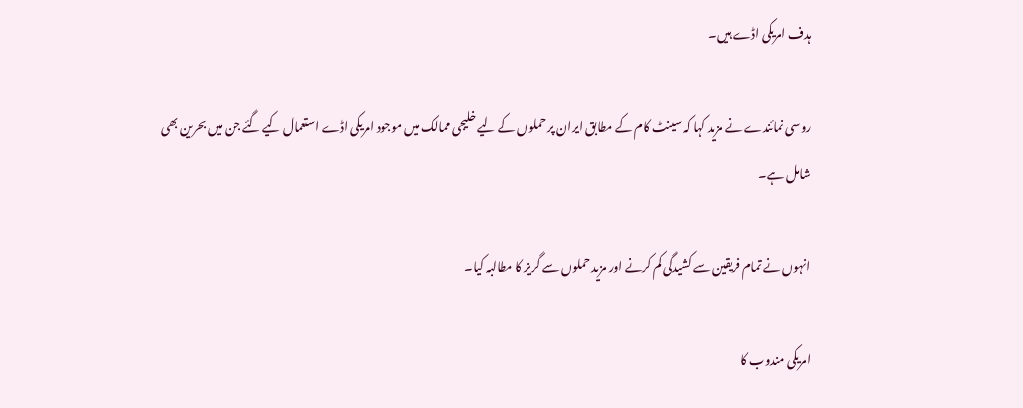ہدف امریکی اڈے ہیں۔

روسی نمائندے نے مزید کہا کہ سینٹ کام کے مطابق ایران پر حملوں کے لیے خلیجی ممالک میں موجود امریکی اڈے استعمال کیے گئے جن میں بحرین بھی شامل ہے۔

انہوں نے تمام فریقین سے کشیدگی کم کرنے اور مزید حملوں سے گریز کا مطالبہ کیا۔

امریکی مندوب کا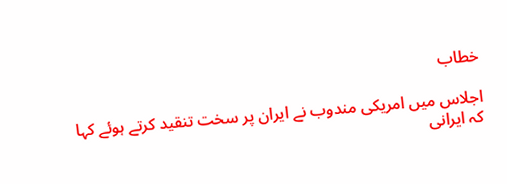خطاب

اجلاس میں امریکی مندوب نے ایران پر سخت تنقید کرتے ہوئے کہا کہ ایرانی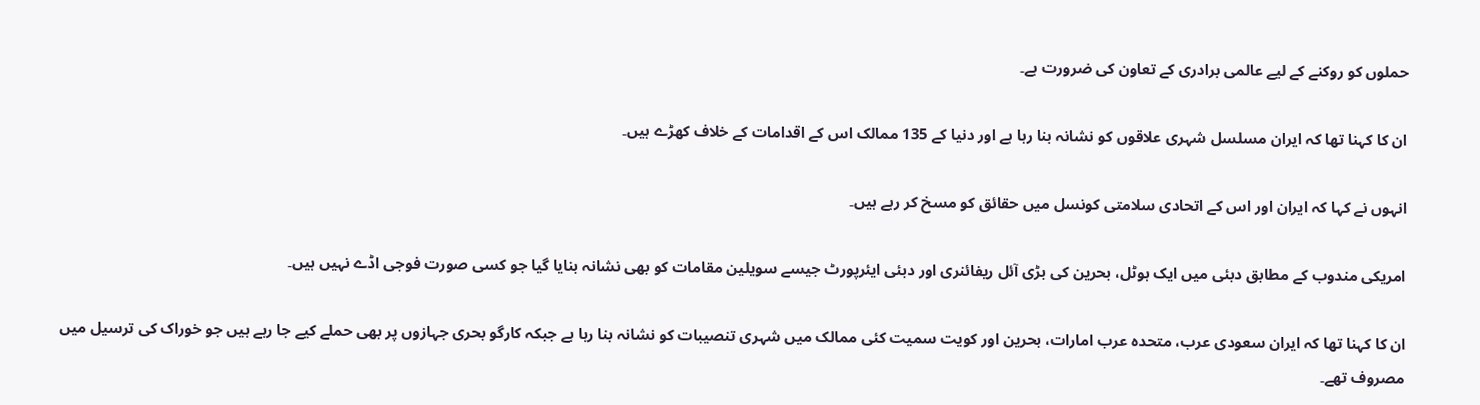حملوں کو روکنے کے لیے عالمی برادری کے تعاون کی ضرورت ہے۔

ان کا کہنا تھا کہ ایران مسلسل شہری علاقوں کو نشانہ بنا رہا ہے اور دنیا کے 135 ممالک اس کے اقدامات کے خلاف کھڑے ہیں۔

انہوں نے کہا کہ ایران اور اس کے اتحادی سلامتی کونسل میں حقائق کو مسخ کر رہے ہیں۔

امریکی مندوب کے مطابق دبئی میں ایک ہوٹل، بحرین کی بڑی آئل ریفائنری اور دبئی ایئرپورٹ جیسے سویلین مقامات کو بھی نشانہ بنایا گیا جو کسی صورت فوجی اڈے نہیں ہیں۔

ان کا کہنا تھا کہ ایران سعودی عرب، متحدہ عرب امارات، بحرین اور کویت سمیت کئی ممالک میں شہری تنصیبات کو نشانہ بنا رہا ہے جبکہ کارگو بحری جہازوں پر بھی حملے کیے جا رہے ہیں جو خوراک کی ترسیل میں مصروف تھے۔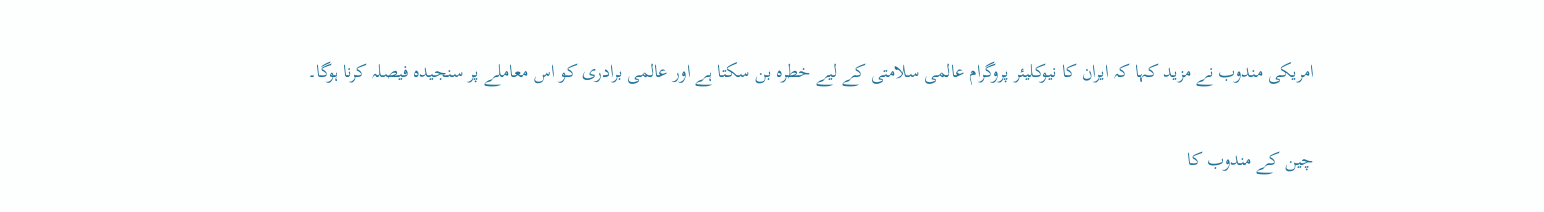امریکی مندوب نے مزید کہا کہ ایران کا نیوکلیئر پروگرام عالمی سلامتی کے لیے خطرہ بن سکتا ہے اور عالمی برادری کو اس معاملے پر سنجیدہ فیصلہ کرنا ہوگا۔

چین کے مندوب کا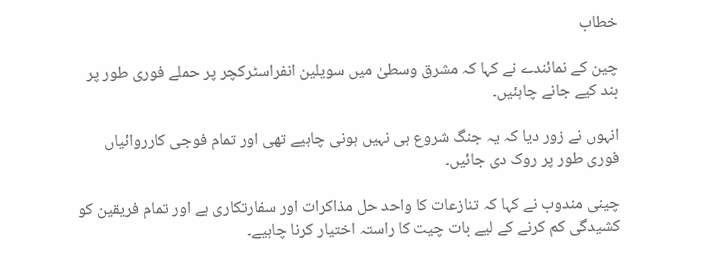خطاب

چین کے نمائندے نے کہا کہ مشرق وسطیٰ میں سویلین انفراسٹرکچر پر حملے فوری طور پر بند کیے جانے چاہئیں۔

انہوں نے زور دیا کہ یہ جنگ شروع ہی نہیں ہونی چاہیے تھی اور تمام فوجی کارروائیاں فوری طور پر روک دی جائیں۔

چینی مندوب نے کہا کہ تنازعات کا واحد حل مذاکرات اور سفارتکاری ہے اور تمام فریقین کو کشیدگی کم کرنے کے لیے بات چیت کا راستہ اختیار کرنا چاہیے۔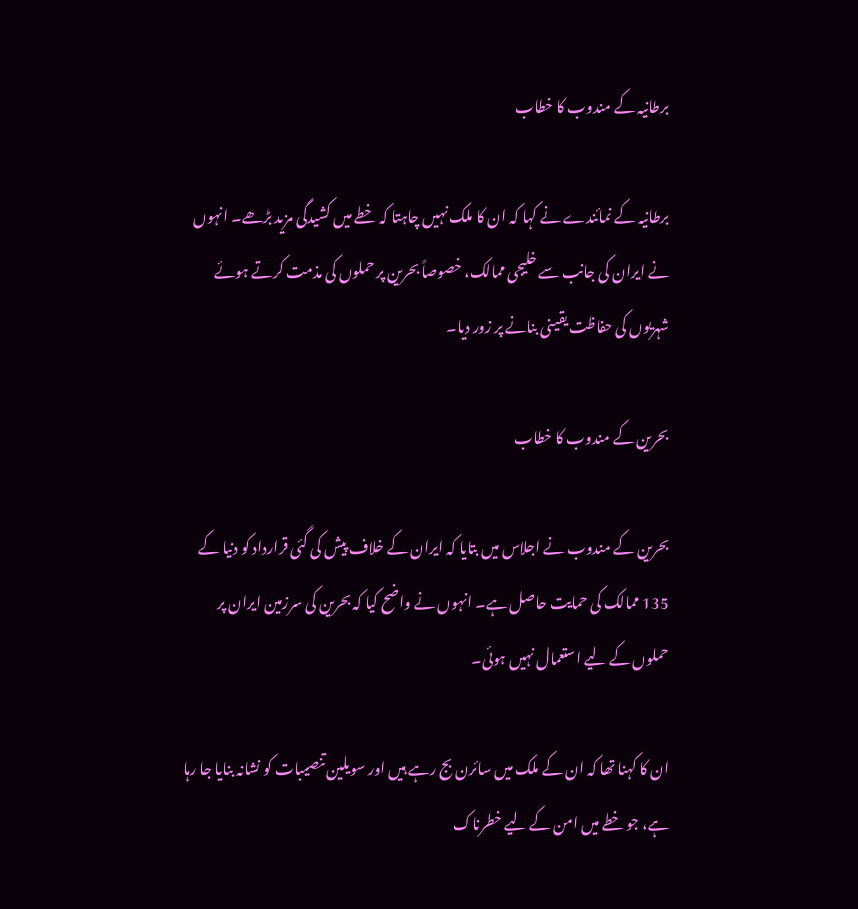برطانیہ کے مندوب کا خطاب

برطانیہ کے نمائندے نے کہا کہ ان کا ملک نہیں چاہتا کہ خطے میں کشیدگی مزید بڑھے۔ انہوں نے ایران کی جانب سے خلیجی ممالک، خصوصاً بحرین پر حملوں کی مذمت کرتے ہوئے شہریوں کی حفاظت یقینی بنانے پر زور دیا۔

بحرین کے مندوب کا خطاب

بحرین کے مندوب نے اجلاس میں بتایا کہ ایران کے خلاف پیش کی گئی قرارداد کو دنیا کے 135 ممالک کی حمایت حاصل ہے۔ انہوں نے واضح کیا کہ بحرین کی سرزمین ایران پر حملوں کے لیے استعمال نہیں ہوئی۔

ان کا کہنا تھا کہ ان کے ملک میں سائرن بج رہے ہیں اور سویلین تنصیبات کو نشانہ بنایا جا رہا ہے، جو خطے میں امن کے لیے خطرناک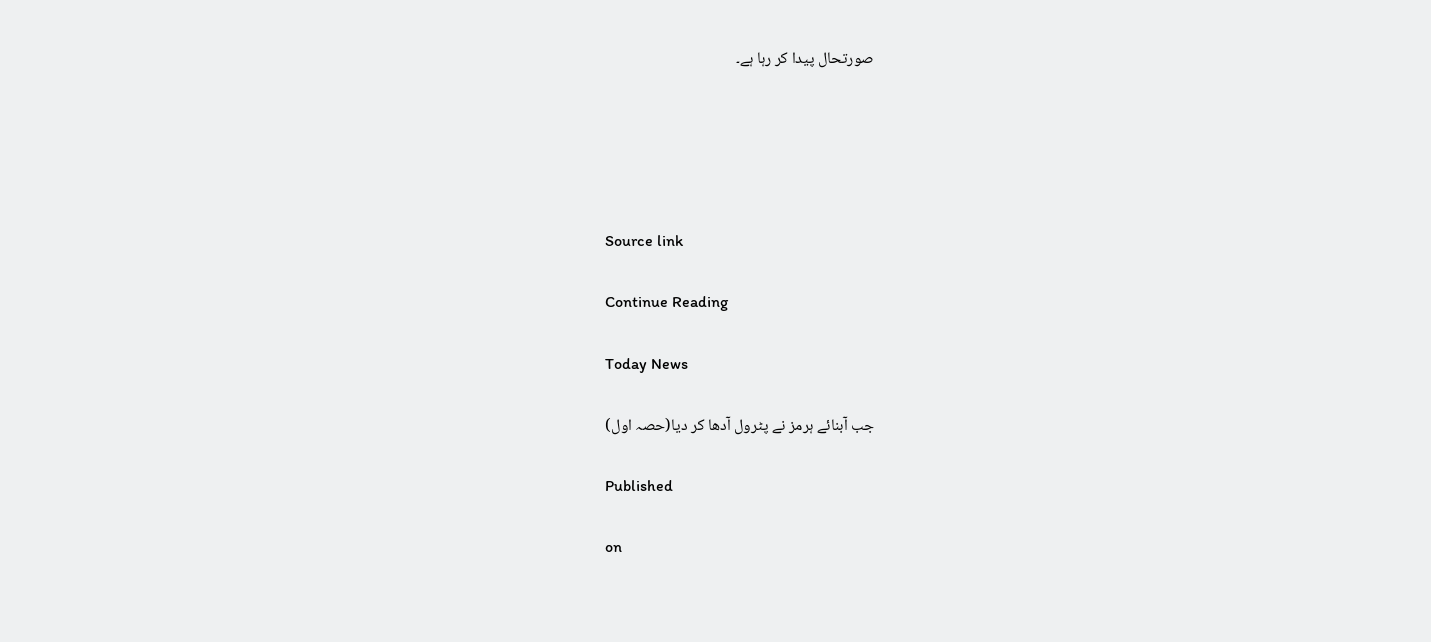صورتحال پیدا کر رہا ہے۔





Source link

Continue Reading

Today News

جب آبنائے ہرمز نے پٹرول آدھا کر دیا(حصہ اول)

Published

on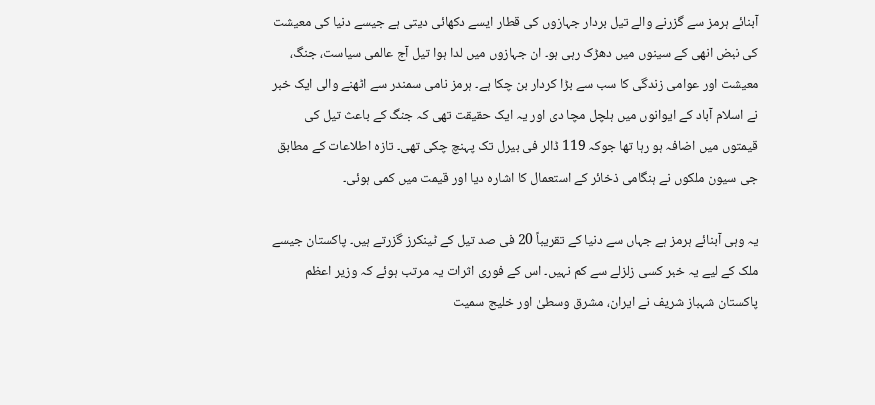آبنائے ہرمز سے گزرنے والے تیل بردار جہازوں کی قطار ایسے دکھائی دیتی ہے جیسے دنیا کی معیشت کی نبض انھی کے سینوں میں دھڑک رہی ہو۔ ان جہازوں میں لدا ہوا تیل آج عالمی سیاست، جنگ، معیشت اور عوامی زندگی کا سب سے بڑا کردار بن چکا ہے۔ ہرمز نامی سمندر سے اٹھنے والی ایک خبر نے اسلام آباد کے ایوانوں میں ہلچل مچا دی اور یہ ایک حقیقت تھی کہ جنگ کے باعث تیل کی قیمتوں میں اضافہ ہو رہا تھا جوکہ 119 ڈالر فی بیرل تک پہنچ چکی تھی۔ تازہ اطلاعات کے مطابق جی سیون ملکوں نے ہنگامی ذخائر کے استعمال کا اشارہ دیا اور قیمت میں کمی ہوئی۔

یہ وہی آبنائے ہرمز ہے جہاں سے دنیا کے تقریباً 20 فی صد تیل کے ٹینکرز گزرتے ہیں۔ پاکستان جیسے ملک کے لیے یہ خبر کسی زلزلے سے کم نہیں۔ اس کے فوری اثرات یہ مرتب ہوئے کہ وزیر اعظم پاکستان شہباز شریف نے ایران، مشرق وسطیٰ اور خلیج سمیت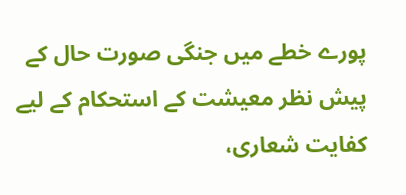پورے خطے میں جنگی صورت حال کے پیش نظر معیشت کے استحکام کے لیے کفایت شعاری،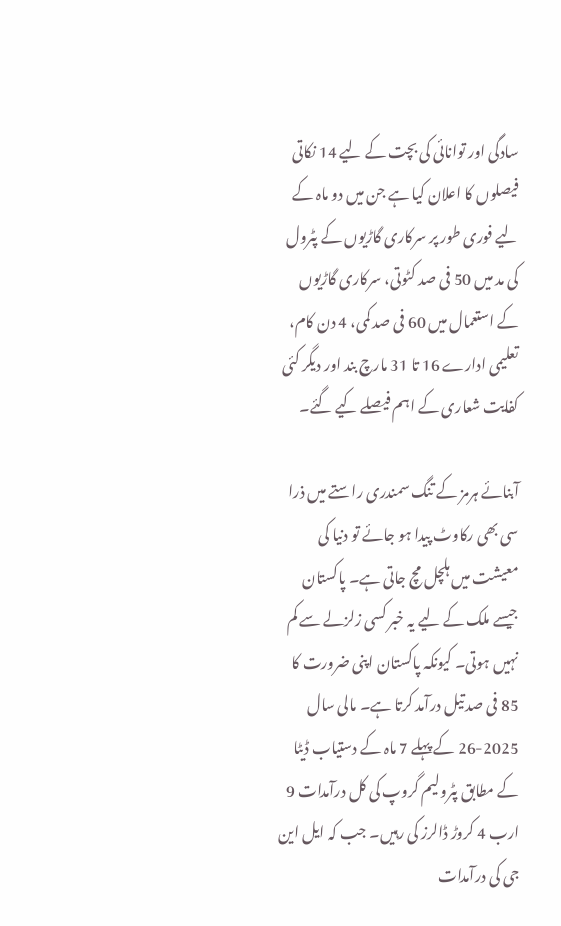سادگی اور توانائی کی بچت کے لیے 14 نکاتی فیصلوں کا اعلان کیا ہے جن میں دو ماہ کے لیے فوری طور پر سرکاری گاڑیوں کے پٹرول کی مد میں 50 فی صد کٹوتی، سرکاری گاڑیوں کے استعمال میں 60 فی صد کمی، 4 دن کام، تعلیمی ادارے 16 تا 31 مارچ بند اور دیگر کئی کفایت شعاری کے اہم فیصلے کیے گئے۔

آبنائے ہرمز کے تنگ سمندری راستے میں ذرا سی بھی رکاوٹ پیدا ہو جائے تو دنیا کی معیشت میں ہلچل مچ جاتی ہے۔ پاکستان جیسے ملک کے لیے یہ خبر کسی زلزلے سے کم نہیں ہوتی۔ کیونکہ پاکستان اپنی ضرورت کا 85 فی صد تیل درآمد کرتا ہے۔ مالی سال 2025-26 کے پہلے 7 ماہ کے دستیاب ڈیٹا کے مطابق پٹرولیم گروپ کی کل درآمدات 9 ارب 4 کروڑ ڈالرز کی رہیں۔ جب کہ ایل این جی کی درآمدات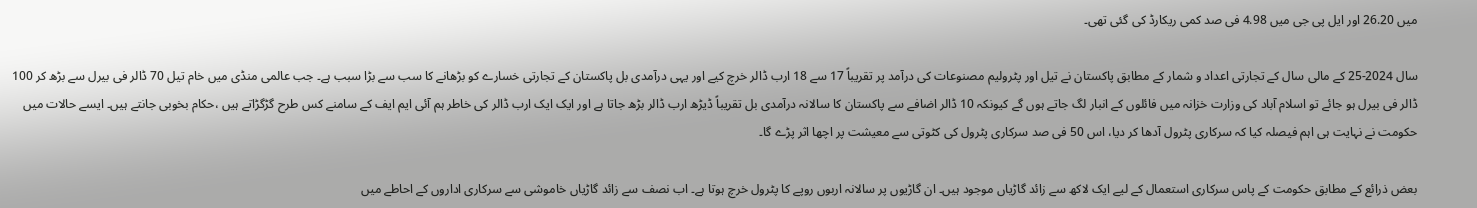میں 26.20 اور ایل پی جی میں 4.98 فی صد کمی ریکارڈ کی گئی تھی۔

سال 2024-25 کے مالی سال کے تجارتی اعداد و شمار کے مطابق پاکستان نے تیل اور پٹرولیم مصنوعات کی درآمد پر تقریباً 17 سے 18 ارب ڈالر خرچ کیے اور یہی درآمدی بل پاکستان کے تجارتی خسارے کو بڑھانے کا سب سے بڑا سبب ہے۔ جب عالمی منڈی میں خام تیل 70 ڈالر فی بیرل سے بڑھ کر 100 ڈالر فی بیرل ہو جائے تو اسلام آباد کی وزارت خزانہ میں فائلوں کے انبار لگ جاتے ہوں گے کیونکہ 10 ڈالر اضافے سے پاکستان کا سالانہ درآمدی بل تقریباً ڈیڑھ ارب ڈالر بڑھ جاتا ہے اور ایک ایک ارب ڈالر کی خاطر ہم آئی ایم ایف کے سامنے کس طرح گڑگڑاتے ہیں ،حکام بخوبی جانتے ہیں۔ ایسے حالات میں حکومت نے نہایت ہی اہم فیصلہ کیا کہ سرکاری پٹرول آدھا کر دیا، اس 50 فی صد سرکاری پٹرول کی کٹوتی سے معیشت پر اچھا اثر پڑے گا۔

بعض ذرائع کے مطابق حکومت کے پاس سرکاری استعمال کے لیے ایک لاکھ سے زائد گاڑیاں موجود ہیں۔ ان گاڑیوں پر سالانہ اربوں روپے کا پٹرول خرچ ہوتا ہے۔ اب نصف سے زائد گاڑیاں خاموشی سے سرکاری اداروں کے احاطے میں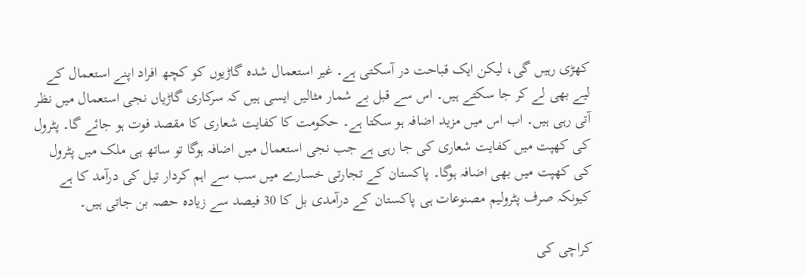کھڑی رہیں گی، لیکن ایک قباحت در آسکتی ہے۔ غیر استعمال شدہ گاڑیوں کو کچھ افراد اپنے استعمال کے لیے بھی لے کر جا سکتے ہیں۔ اس سے قبل بے شمار مثالیں ایسی ہیں کہ سرکاری گاڑیاں نجی استعمال میں نظر آتی رہی ہیں۔ اب اس میں مزید اضافہ ہو سکتا ہے۔ حکومت کا کفایت شعاری کا مقصد فوت ہو جائے گا۔ پٹرول کی کھپت میں کفایت شعاری کی جا رہی ہے جب نجی استعمال میں اضافہ ہوگا تو ساتھ ہی ملک میں پٹرول کی کھپت میں بھی اضافہ ہوگا۔ پاکستان کے تجارتی خسارے میں سب سے اہم کردار تیل کی درآمد کا ہے کیونکہ صرف پٹرولیم مصنوعات ہی پاکستان کے درآمدی بل کا 30 فیصد سے زیادہ حصہ بن جاتی ہیں۔

کراچی کی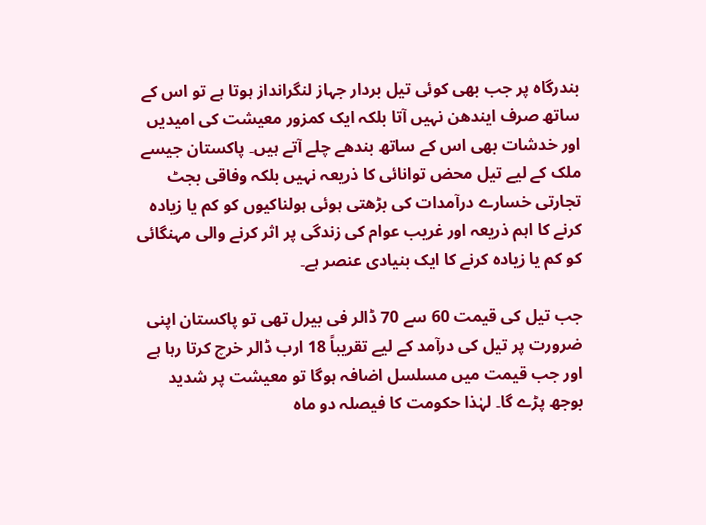بندرگاہ پر جب بھی کوئی تیل بردار جہاز لنگرانداز ہوتا ہے تو اس کے ساتھ صرف ایندھن نہیں آتا بلکہ ایک کمزور معیشت کی امیدیں اور خدشات بھی اس کے ساتھ بندھے چلے آتے ہیں۔ پاکستان جیسے ملک کے لیے تیل محض توانائی کا ذریعہ نہیں بلکہ وفاقی بجٹ تجارتی خسارے درآمدات کی بڑھتی ہوئی ہولناکیوں کو کم یا زیادہ کرنے کا اہم ذریعہ اور غریب عوام کی زندگی پر اثر کرنے والی مہنگائی کو کم یا زیادہ کرنے کا ایک بنیادی عنصر ہے۔

جب تیل کی قیمت 60 سے 70 ڈالر فی بیرل تھی تو پاکستان اپنی ضرورت پر تیل کی درآمد کے لیے تقریباً 18 ارب ڈالر خرچ کرتا رہا ہے اور جب قیمت میں مسلسل اضافہ ہوگا تو معیشت پر شدید بوجھ پڑے گا۔ لہٰذا حکومت کا فیصلہ دو ماہ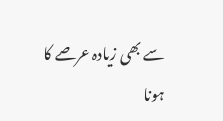سے بھی زیادہ عرصے کا ہونا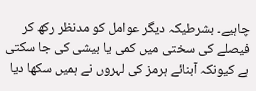چاہیے۔ بشرطیکہ دیگر عوامل کو مدنظر رکھ کر فیصلے کی سختی میں کمی یا بیشی کی جا سکتی ہے کیونکہ آبنائے ہرمز کی لہروں نے ہمیں سکھا دیا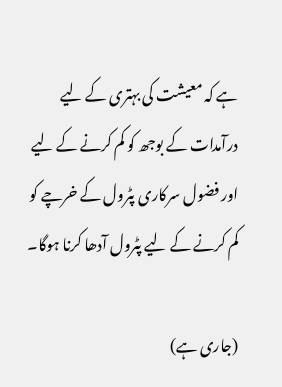ہے کہ معیشت کی بہتری کے لیے درآمدات کے بوجھ کو کم کرنے کے لیے اور فضول سرکاری پٹرول کے خرچے کو کم کرنے کے لیے پٹرول آدھا کرنا ہوگا۔

(جاری ہے)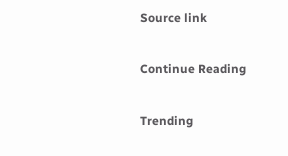Source link

Continue Reading

Trending